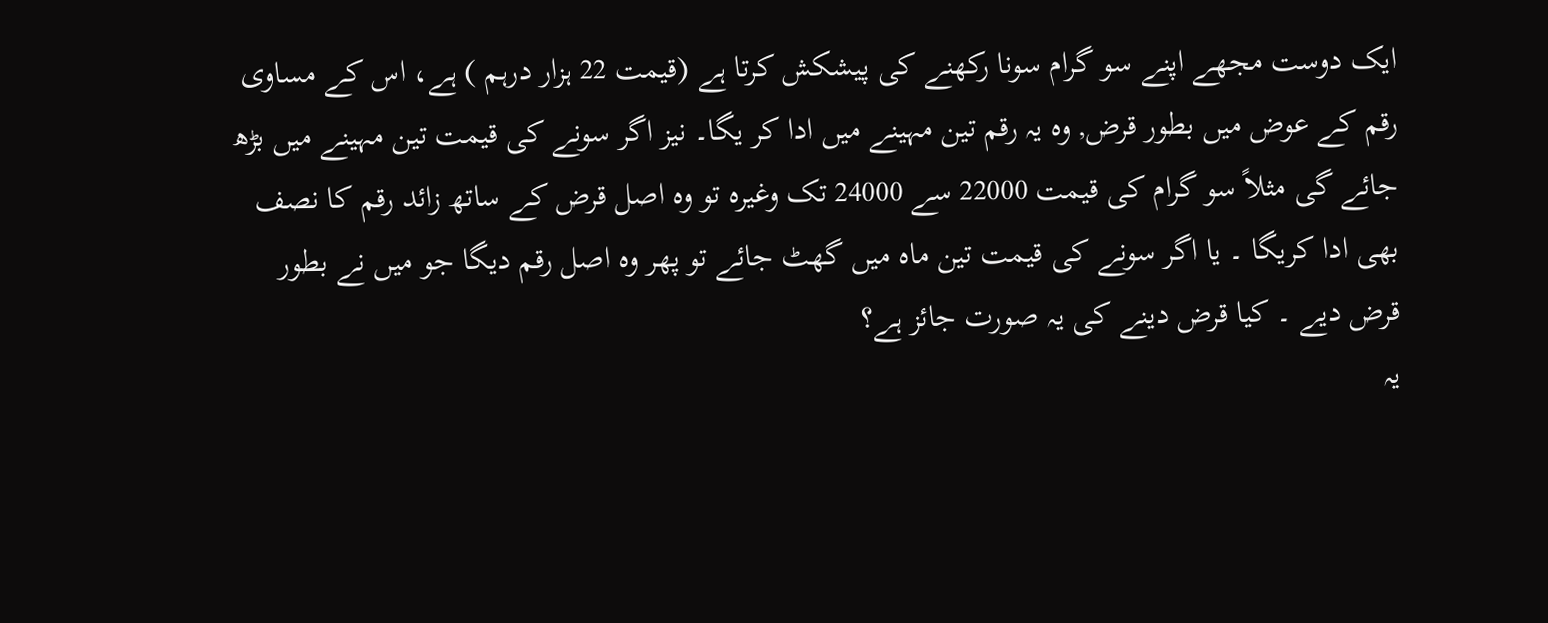ایک دوست مجھے اپنے سو گرام سونا رکھنے کی پیشکش کرتا ہے (قیمت 22 ہزار درہم ) ہے، اس کے مساوی رقم کے عوض میں بطور قرض, وہ یہ رقم تین مہینے میں ادا کر یگا۔ نیز اگر سونے کی قیمت تین مہینے میں بڑھ جائے گی مثلاً سو گرام کی قیمت 22000 سے 24000 تک وغیرہ تو وہ اصل قرض کے ساتھ زائد رقم کا نصف بھی ادا کریگا ۔ یا اگر سونے کی قیمت تین ماہ میں گھٹ جائے تو پھر وہ اصل رقم دیگا جو میں نے بطور قرض دیے ۔ کیا قرض دینے کی یہ صورت جائز ہے؟
یہ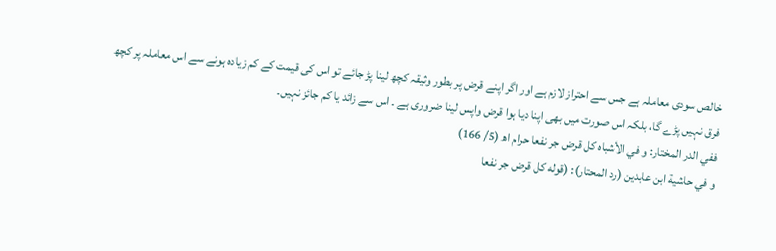خالص سودی معاملہ ہے جس سے احتراز لازم ہے اور اگر اپنے قرض پر بطور وثیقہ کچھ لینا پڑ جائے تو اس کی قیمت کے کم زیادہ ہونے سے اس معاملہ پر کچھ فرق نہیں پڑے گا، بلکہ اس صورت میں بھی اپنا دیا ہوا قرض واپس لینا ضروری ہے ۔ اس سے زائد یا کم جائز نہیں۔
ففي الدر المختار: و في الأشباه كل قرض جر نفعا حرام اھ (5/ 166)
و في حاشية ابن عابدين (رد المحتار): (قوله كل قرض جر نفعا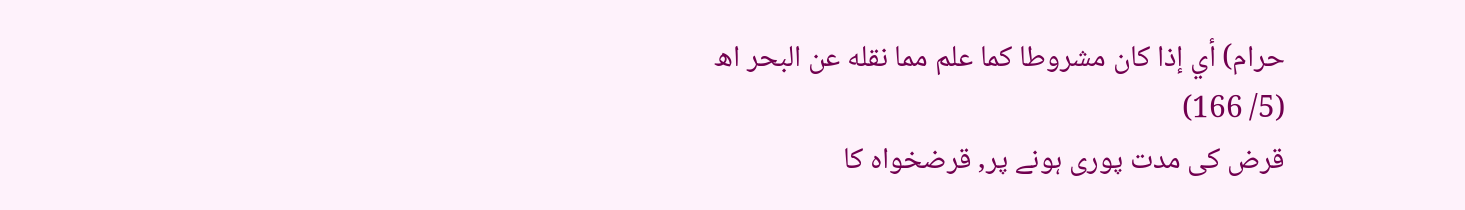حرام) أي إذا كان مشروطا كما علم مما نقله عن البحر اھ (5/ 166)
قرض کی مدت پوری ہونے پر, قرضخواہ کا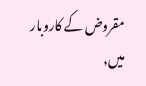مقروض کے کاروبار میں,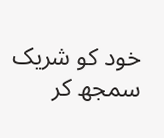خود کو شریک سمجھ کر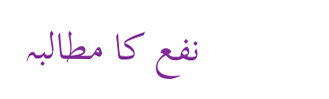نفع کا مطالبہ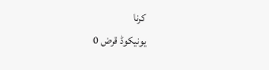کرنا
یونیکوڈ قرض 0